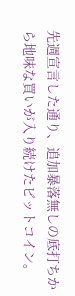先週宣言した通り、追加暴落無しの底打ちから地味な買いが入り続けたビットコイン。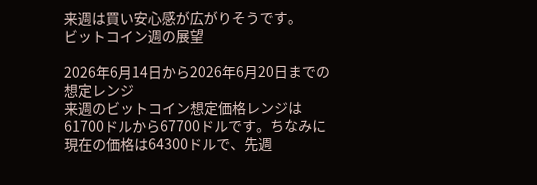来週は買い安心感が広がりそうです。
ビットコイン週の展望

2026年6月14日から2026年6月20日までの想定レンジ
来週のビットコイン想定価格レンジは61700ドルから67700ドルです。ちなみに現在の価格は64300ドルで、先週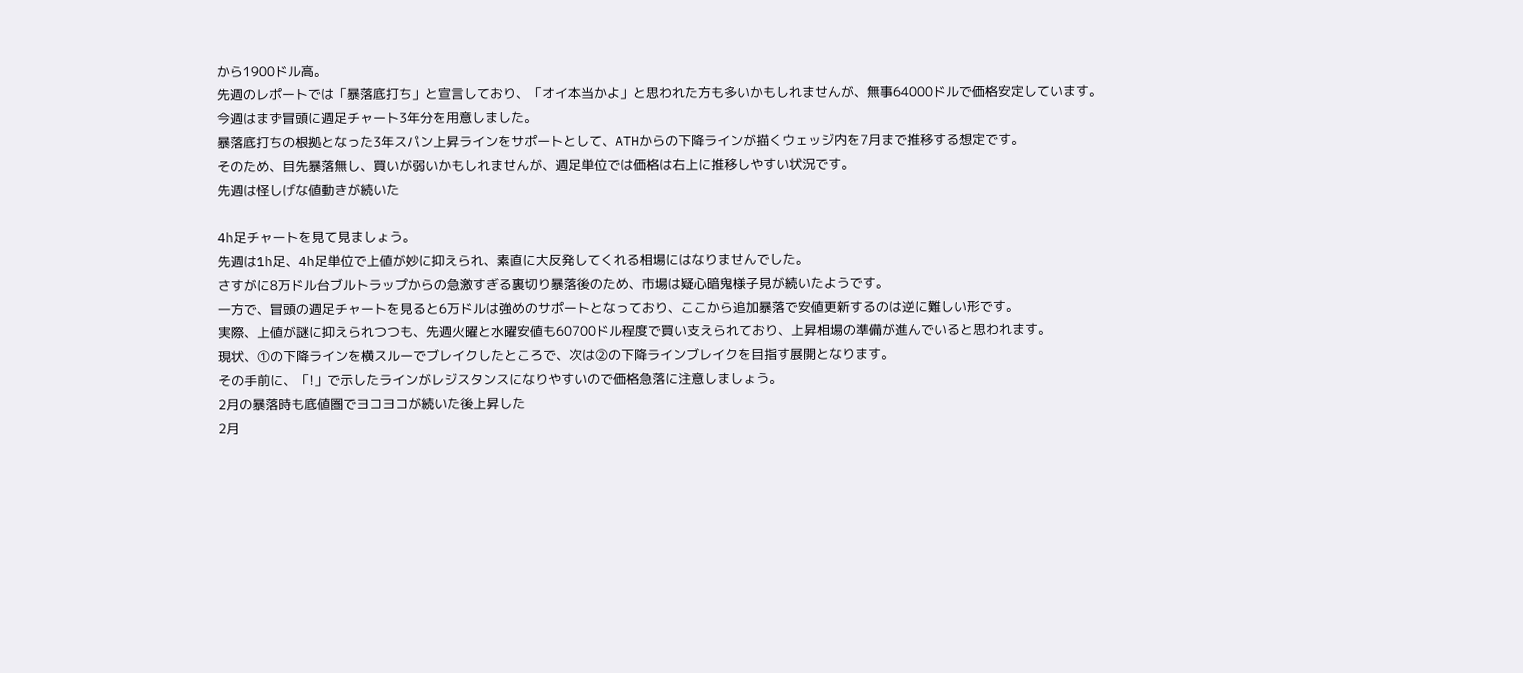から1900ドル高。
先週のレポートでは「暴落底打ち」と宣言しており、「オイ本当かよ」と思われた方も多いかもしれませんが、無事64000ドルで価格安定しています。
今週はまず冒頭に週足チャート3年分を用意しました。
暴落底打ちの根拠となった3年スパン上昇ラインをサポートとして、ATHからの下降ラインが描くウェッジ内を7月まで推移する想定です。
そのため、目先暴落無し、買いが弱いかもしれませんが、週足単位では価格は右上に推移しやすい状況です。
先週は怪しげな値動きが続いた

4h足チャートを見て見ましょう。
先週は1h足、4h足単位で上値が妙に抑えられ、素直に大反発してくれる相場にはなりませんでした。
さすがに8万ドル台ブルトラップからの急激すぎる裏切り暴落後のため、市場は疑心暗鬼様子見が続いたようです。
一方で、冒頭の週足チャートを見ると6万ドルは強めのサポートとなっており、ここから追加暴落で安値更新するのは逆に難しい形です。
実際、上値が謎に抑えられつつも、先週火曜と水曜安値も60700ドル程度で買い支えられており、上昇相場の準備が進んでいると思われます。
現状、①の下降ラインを横スルーでブレイクしたところで、次は②の下降ラインブレイクを目指す展開となります。
その手前に、「!」で示したラインがレジスタンスになりやすいので価格急落に注意しましょう。
2月の暴落時も底値圏でヨコヨコが続いた後上昇した
2月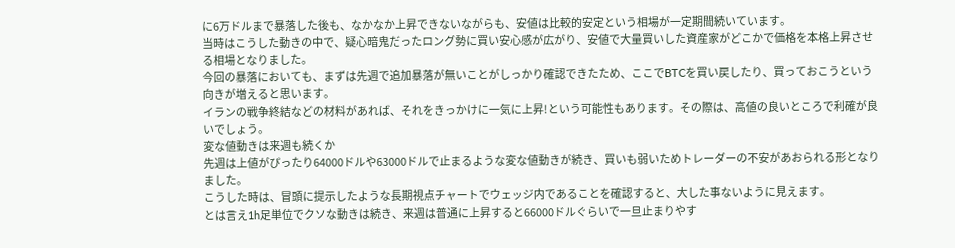に6万ドルまで暴落した後も、なかなか上昇できないながらも、安値は比較的安定という相場が一定期間続いています。
当時はこうした動きの中で、疑心暗鬼だったロング勢に買い安心感が広がり、安値で大量買いした資産家がどこかで価格を本格上昇させる相場となりました。
今回の暴落においても、まずは先週で追加暴落が無いことがしっかり確認できたため、ここでBTCを買い戻したり、買っておこうという向きが増えると思います。
イランの戦争終結などの材料があれば、それをきっかけに一気に上昇!という可能性もあります。その際は、高値の良いところで利確が良いでしょう。
変な値動きは来週も続くか
先週は上値がぴったり64000ドルや63000ドルで止まるような変な値動きが続き、買いも弱いためトレーダーの不安があおられる形となりました。
こうした時は、冒頭に提示したような長期視点チャートでウェッジ内であることを確認すると、大した事ないように見えます。
とは言え1h足単位でクソな動きは続き、来週は普通に上昇すると66000ドルぐらいで一旦止まりやす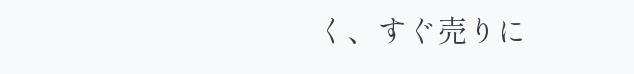く、すぐ売りに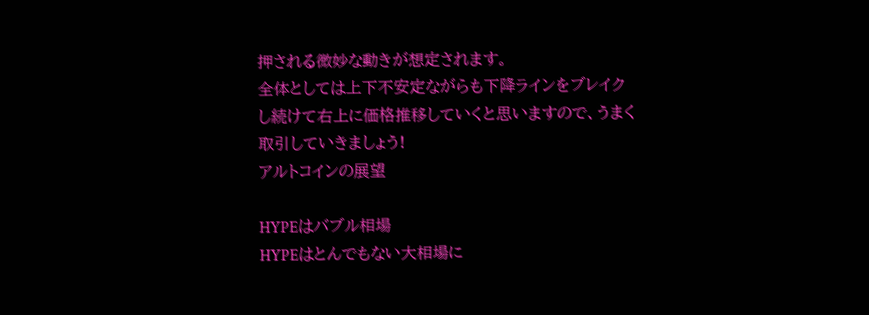押される微妙な動きが想定されます。
全体としては上下不安定ながらも下降ラインをブレイクし続けて右上に価格推移していくと思いますので、うまく取引していきましょう!
アルトコインの展望

HYPEはバブル相場
HYPEはとんでもない大相場に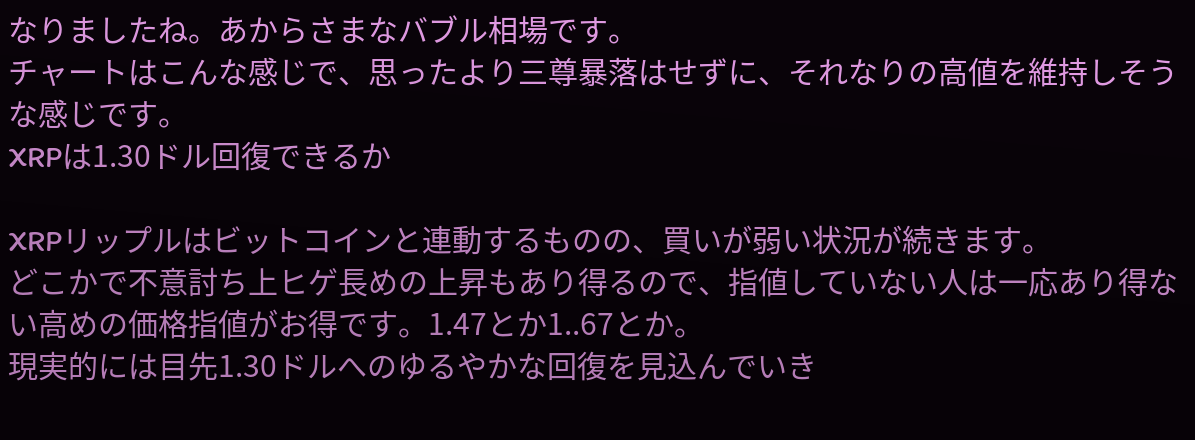なりましたね。あからさまなバブル相場です。
チャートはこんな感じで、思ったより三尊暴落はせずに、それなりの高値を維持しそうな感じです。
XRPは1.30ドル回復できるか

XRPリップルはビットコインと連動するものの、買いが弱い状況が続きます。
どこかで不意討ち上ヒゲ長めの上昇もあり得るので、指値していない人は一応あり得ない高めの価格指値がお得です。1.47とか1..67とか。
現実的には目先1.30ドルへのゆるやかな回復を見込んでいき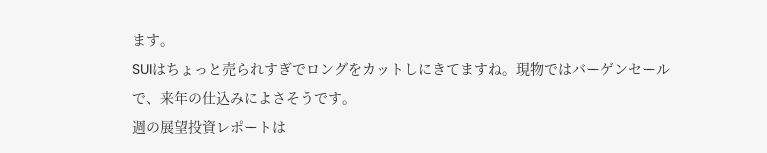ます。
SUIはちょっと売られすぎでロングをカットしにきてますね。現物ではバーゲンセールで、来年の仕込みによさそうです。
週の展望投資レポートは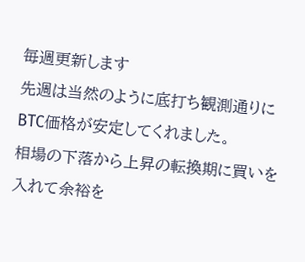毎週更新します
先週は当然のように底打ち観測通りにBTC価格が安定してくれました。
相場の下落から上昇の転換期に買いを入れて余裕を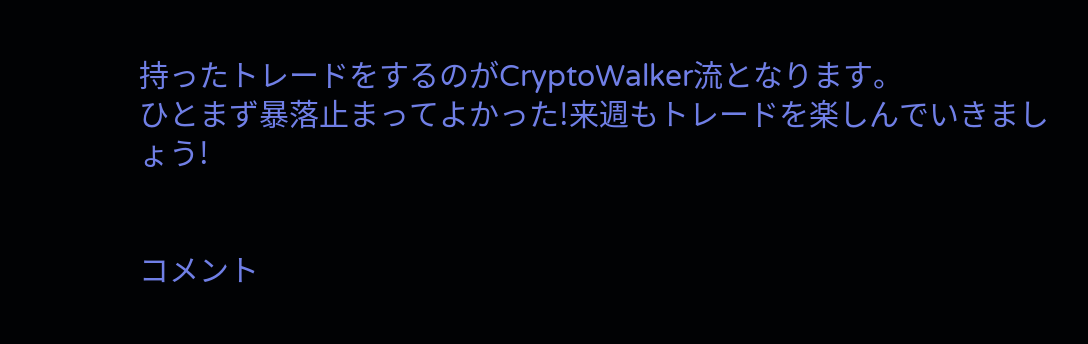持ったトレードをするのがCryptoWalker流となります。
ひとまず暴落止まってよかった!来週もトレードを楽しんでいきましょう!


コメント